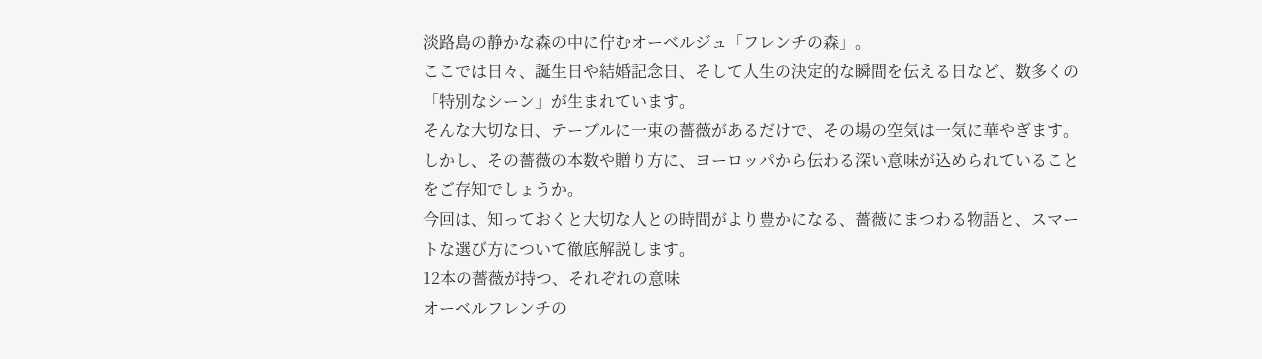淡路島の静かな森の中に佇むオーベルジュ「フレンチの森」。
ここでは日々、誕生日や結婚記念日、そして人生の決定的な瞬間を伝える日など、数多くの「特別なシーン」が生まれています。
そんな大切な日、テーブルに一束の薔薇があるだけで、その場の空気は一気に華やぎます。
しかし、その薔薇の本数や贈り方に、ヨーロッパから伝わる深い意味が込められていることをご存知でしょうか。
今回は、知っておくと大切な人との時間がより豊かになる、薔薇にまつわる物語と、スマートな選び方について徹底解説します。
12本の薔薇が持つ、それぞれの意味
オーベルフレンチの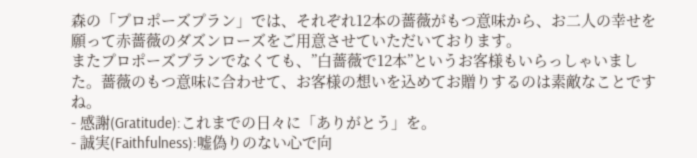森の「プロポーズプラン」では、それぞれ12本の薔薇がもつ意味から、お二人の幸せを願って赤薔薇のダズンローズをご用意させていただいております。
またプロポーズプランでなくても、”白薔薇で12本”というお客様もいらっしゃいました。薔薇のもつ意味に合わせて、お客様の想いを込めてお贈りするのは素敵なことですね。
- 感謝(Gratitude):これまでの日々に「ありがとう」を。
- 誠実(Faithfulness):嘘偽りのない心で向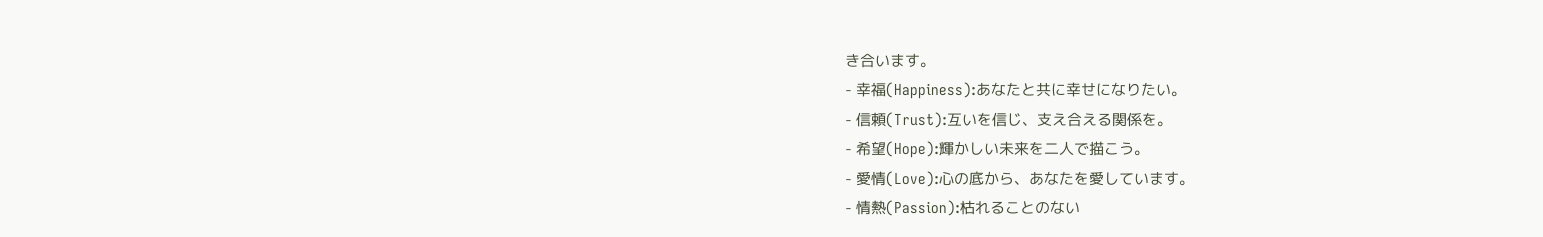き合います。
- 幸福(Happiness):あなたと共に幸せになりたい。
- 信頼(Trust):互いを信じ、支え合える関係を。
- 希望(Hope):輝かしい未来を二人で描こう。
- 愛情(Love):心の底から、あなたを愛しています。
- 情熱(Passion):枯れることのない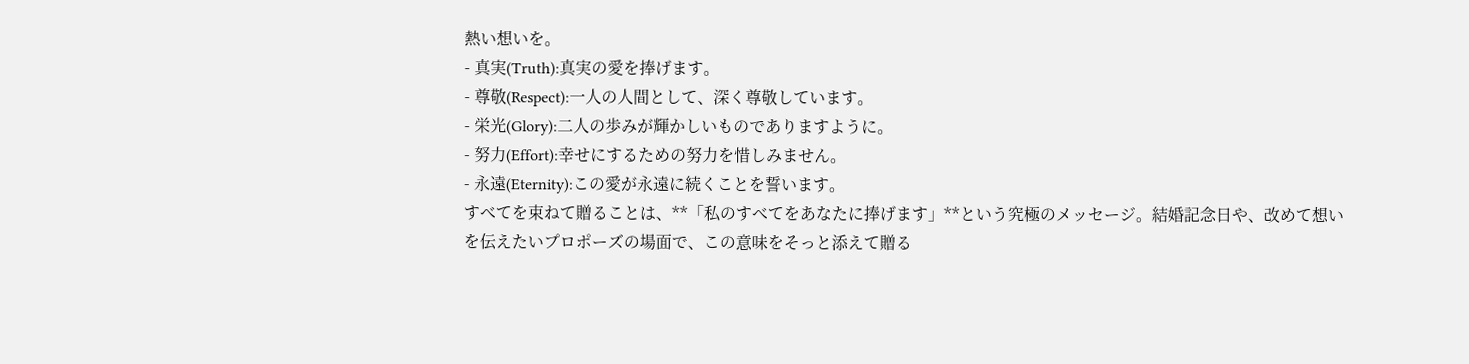熱い想いを。
- 真実(Truth):真実の愛を捧げます。
- 尊敬(Respect):一人の人間として、深く尊敬しています。
- 栄光(Glory):二人の歩みが輝かしいものでありますように。
- 努力(Effort):幸せにするための努力を惜しみません。
- 永遠(Eternity):この愛が永遠に続くことを誓います。
すべてを束ねて贈ることは、**「私のすべてをあなたに捧げます」**という究極のメッセージ。結婚記念日や、改めて想いを伝えたいプロポーズの場面で、この意味をそっと添えて贈る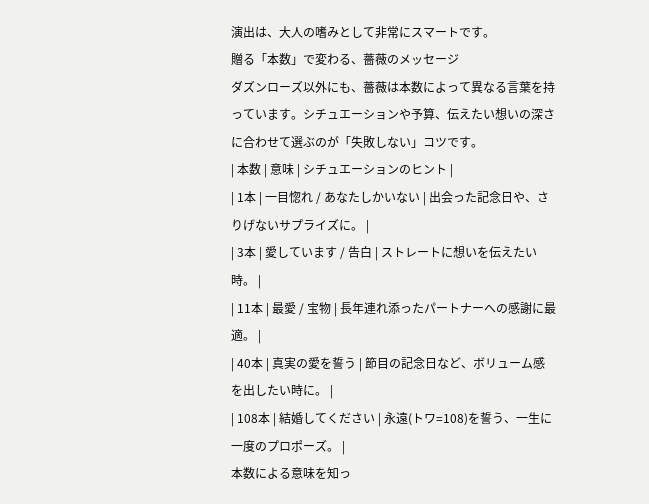演出は、大人の嗜みとして非常にスマートです。
贈る「本数」で変わる、薔薇のメッセージ
ダズンローズ以外にも、薔薇は本数によって異なる言葉を持っています。シチュエーションや予算、伝えたい想いの深さに合わせて選ぶのが「失敗しない」コツです。
| 本数 | 意味 | シチュエーションのヒント |
| 1本 | 一目惚れ / あなたしかいない | 出会った記念日や、さりげないサプライズに。 |
| 3本 | 愛しています / 告白 | ストレートに想いを伝えたい時。 |
| 11本 | 最愛 / 宝物 | 長年連れ添ったパートナーへの感謝に最適。 |
| 40本 | 真実の愛を誓う | 節目の記念日など、ボリューム感を出したい時に。 |
| 108本 | 結婚してください | 永遠(トワ=108)を誓う、一生に一度のプロポーズ。 |
本数による意味を知っ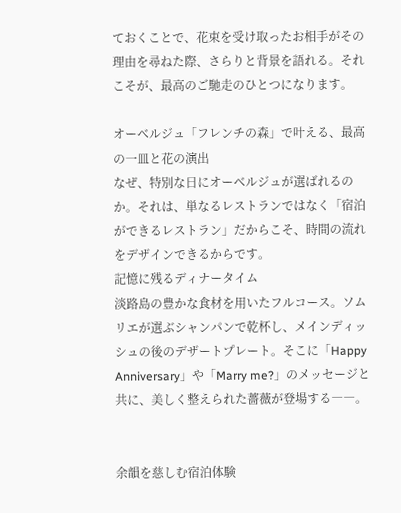ておくことで、花束を受け取ったお相手がその理由を尋ねた際、さらりと背景を語れる。それこそが、最高のご馳走のひとつになります。

オーベルジュ「フレンチの森」で叶える、最高の一皿と花の演出
なぜ、特別な日にオーベルジュが選ばれるのか。それは、単なるレストランではなく「宿泊ができるレストラン」だからこそ、時間の流れをデザインできるからです。
記憶に残るディナータイム
淡路島の豊かな食材を用いたフルコース。ソムリエが選ぶシャンパンで乾杯し、メインディッシュの後のデザートプレート。そこに「Happy Anniversary」や「Marry me?」のメッセージと共に、美しく整えられた薔薇が登場する――。


余韻を慈しむ宿泊体験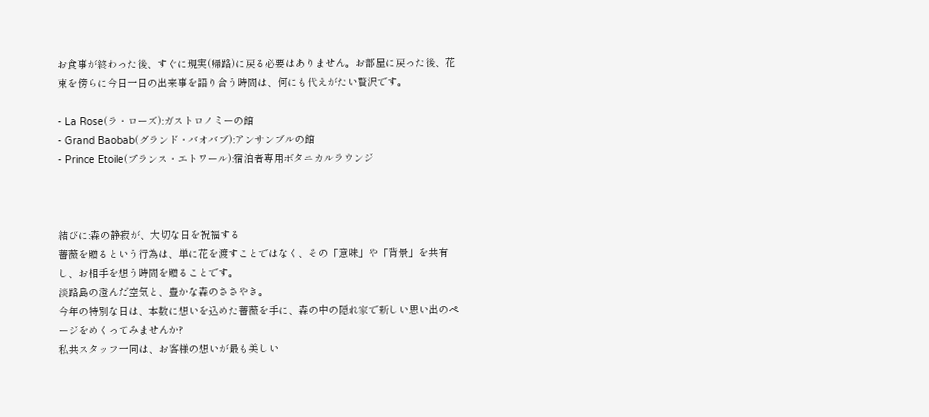お食事が終わった後、すぐに現実(帰路)に戻る必要はありません。お部屋に戻った後、花束を傍らに今日一日の出来事を語り合う時間は、何にも代えがたい贅沢です。

- La Rose(ラ・ローズ):ガストロノミーの館
- Grand Baobab(グランド・バオバブ):アンサンブルの館
- Prince Etoile(プランス・エトワール):宿泊者専用ボタニカルラウンジ



結びに:森の静寂が、大切な日を祝福する
薔薇を贈るという行為は、単に花を渡すことではなく、その「意味」や「背景」を共有し、お相手を想う時間を贈ることです。
淡路島の澄んだ空気と、豊かな森のささやき。
今年の特別な日は、本数に想いを込めた薔薇を手に、森の中の隠れ家で新しい思い出のページをめくってみませんか?
私共スタッフ一同は、お客様の想いが最も美しい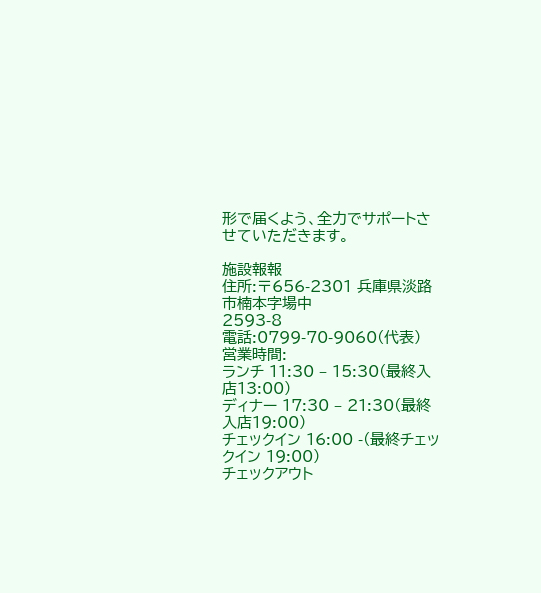形で届くよう、全力でサポートさせていただきます。

施設報報
住所:〒656-2301 兵庫県淡路市楠本字場中
2593-8
電話:0799-70-9060(代表)
営業時間:
ランチ 11:30 – 15:30(最終入店13:00)
ディナー 17:30 – 21:30(最終入店19:00)
チェックイン 16:00 -(最終チェックイン 19:00)
チェックアウト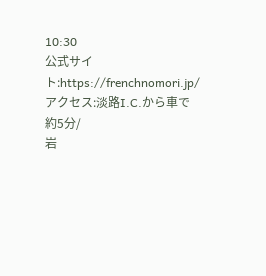10:30
公式サイト:https://frenchnomori.jp/
アクセス:淡路I.C.から車で約5分/
岩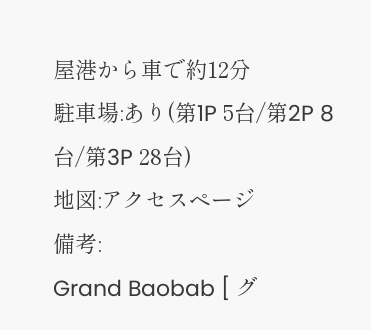屋港から車で約12分
駐車場:あり(第1P 5台/第2P 8台/第3P 28台)
地図:アクセスページ
備考:
Grand Baobab [ グ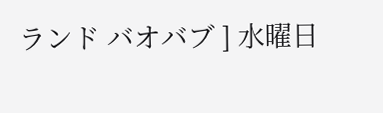ランド バオバブ ] 水曜日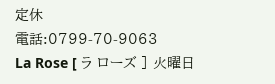定休
電話:0799-70-9063
La Rose [ ラ ローズ ] 火曜日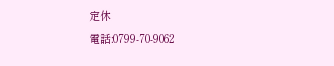定休
電話:0799-70-9062